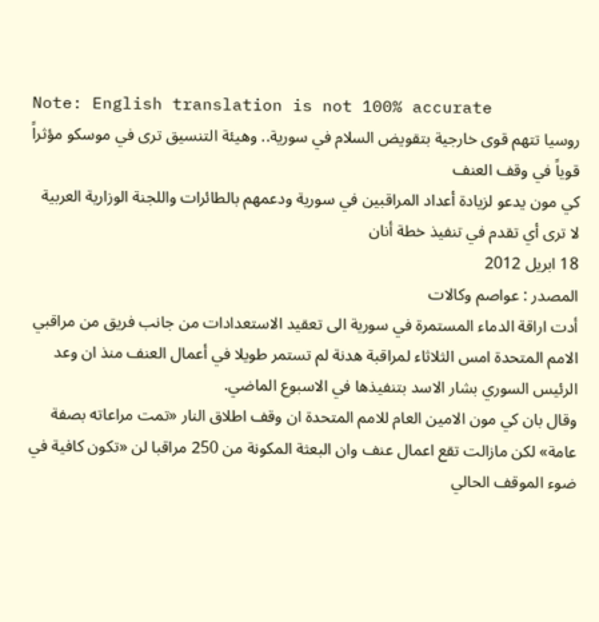Note: English translation is not 100% accurate
روسيا تتهم قوى خارجية بتقويض السلام في سورية.. وهيئة التنسيق ترى في موسكو مؤثراً قوياً في وقف العنف
كي مون يدعو لزيادة أعداد المراقبين في سورية ودعمهم بالطائرات واللجنة الوزارية العربية لا ترى أي تقدم في تنفيذ خطة أنان
18 ابريل 2012
المصدر : عواصم وكالات
أدت اراقة الدماء المستمرة في سورية الى تعقيد الاستعدادات من جانب فريق من مراقبي الامم المتحدة امس الثلاثاء لمراقبة هدنة لم تستمر طويلا في أعمال العنف منذ ان وعد الرئيس السوري بشار الاسد بتنفيذها في الاسبوع الماضي.
وقال بان كي مون الامين العام للامم المتحدة ان وقف اطلاق النار «تمت مراعاته بصفة عامة» لكن مازالت تقع اعمال عنف وان البعثة المكونة من 250 مراقبا لن «تكون كافية في ضوء الموقف الحالي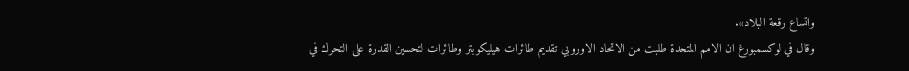واتساع رقعة البلاد».
وقال في لوكسمبورغ ان الامم المتحدة طلبت من الاتحاد الاوروبي تقديم طائرات هيليكوبتر وطائرات لتحسين القدرة على التحرك في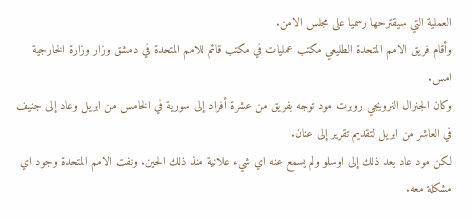العملية التي سيقترحها رسميا على مجلس الامن.
وأقام فريق الامم المتحدة الطليعي مكتب عمليات في مكتب قائم للامم المتحدة في دمشق وزار وزارة الخارجية امس.
وكان الجنرال النرويجي روبرت مود توجه بفريق من عشرة أفراد إلى سورية في الخامس من ابريل وعاد إلى جنيف في العاشر من ابريل لتقديم تقرير إلى عنان.
لكن مود عاد بعد ذلك إلى اوسلو ولم يسمع عنه اي شيء علانية منذ ذلك الحين. ونفت الامم المتحدة وجود اي مشكلة معه.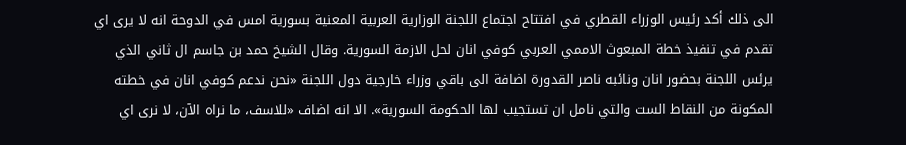الى ذلك أكد رئيس الوزراء القطري في افتتاح اجتماع اللجنة الوزارية العربية المعنية بسورية امس في الدوحة انه لا يرى اي تقدم في تنفيذ خطة المبعوث الاممي العربي كوفي انان لحل الازمة السورية. وقال الشيخ حمد بن جاسم ال ثاني الذي يرئس اللجنة بحضور انان ونائبه ناصر القدورة اضافة الى باقي وزراء خارجية دول اللجنة «نحن ندعم كوفي انان في خطته المكونة من النقاط الست والتي نامل ان تستجيب لها الحكومة السورية». الا انه اضاف «للاسف، ما نراه الآن، لا نرى اي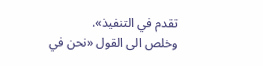تقدم في التنفيذ».
وخلص الى القول «نحن في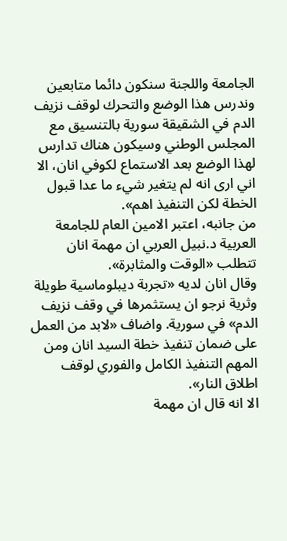الجامعة واللجنة سنكون دائما متابعين وندرس هذا الوضع والتحرك لوقف نزيف الدم في الشقيقة سورية بالتنسيق مع المجلس الوطني وسيكون هناك تدارس لهذا الوضع بعد الاستماع لكوفي انان، الا اني ارى انه لم يتغير شيء ما عدا قبول الخطة لكن التنفيذ اهم».
من جانبه، اعتبر الامين العام للجامعة العربية د.نبيل العربي ان مهمة انان تتطلب «الوقت والمثابرة».
وقال انان لديه «تجربة ديبلوماسية طويلة وثرية نرجو ان يستثمرها في وقف نزيف الدم» في سورية. واضاف «لابد من العمل على ضمان تنفيذ خطة السيد انان ومن المهم التنفيذ الكامل والفوري لوقف اطلاق النار».
الا انه قال ان مهمة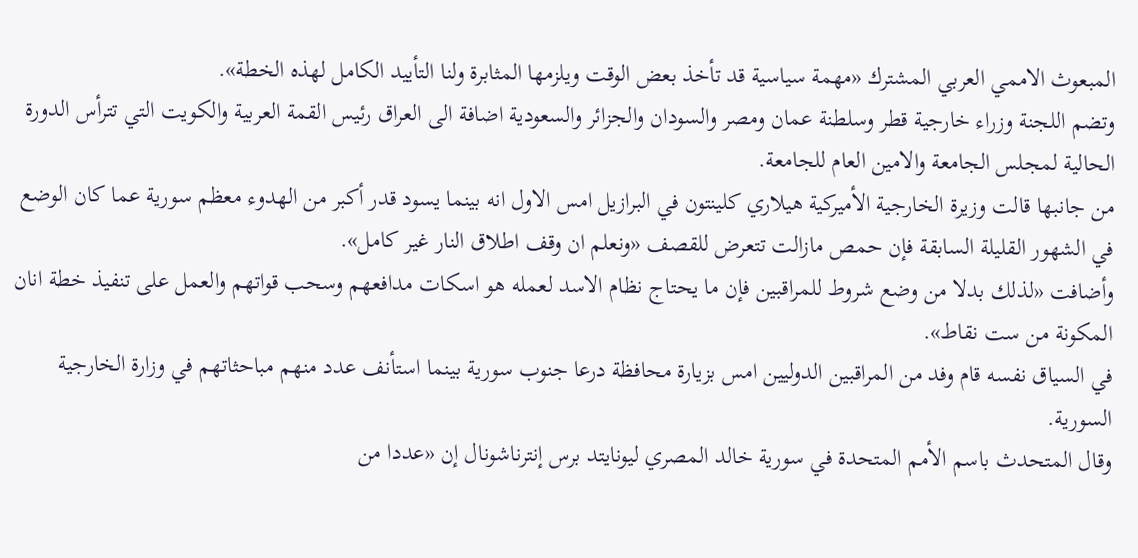المبعوث الاممي العربي المشترك «مهمة سياسية قد تأخذ بعض الوقت ويلزمها المثابرة ولنا التأييد الكامل لهذه الخطة».
وتضم اللجنة وزراء خارجية قطر وسلطنة عمان ومصر والسودان والجزائر والسعودية اضافة الى العراق رئيس القمة العربية والكويت التي تترأس الدورة الحالية لمجلس الجامعة والامين العام للجامعة.
من جانبها قالت وزيرة الخارجية الأميركية هيلاري كلينتون في البرازيل امس الاول انه بينما يسود قدر أكبر من الهدوء معظم سورية عما كان الوضع في الشهور القليلة السابقة فإن حمص مازالت تتعرض للقصف «ونعلم ان وقف اطلاق النار غير كامل».
وأضافت «لذلك بدلا من وضع شروط للمراقبين فإن ما يحتاج نظام الاسد لعمله هو اسكات مدافعهم وسحب قواتهم والعمل على تنفيذ خطة انان المكونة من ست نقاط».
في السياق نفسه قام وفد من المراقبين الدوليين امس بزيارة محافظة درعا جنوب سورية بينما استأنف عدد منهم مباحثاتهم في وزارة الخارجية السورية.
وقال المتحدث باسم الأمم المتحدة في سورية خالد المصري ليونايتد برس إنترناشونال إن «عددا من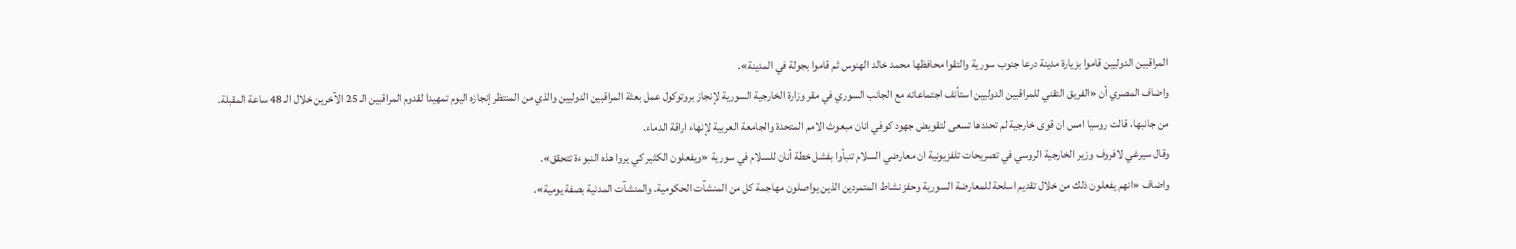المراقبين الدوليين قاموا بزيارة مدينة درعا جنوب سورية والتقوا محافظها محمد خالد الهنوس ثم قاموا بجولة في المدينة».
واضاف المصري أن «الفريق التقني للمراقبين الدوليين استأنف اجتماعاته مع الجانب السوري في مقر وزارة الخارجية السورية لإنجاز بروتوكول عمل بعثة المراقبين الدوليين والذي من المنتظر إنجازه اليوم تمهيدا لقدوم المراقبين الـ 25 الآخرين خلال الـ 48 ساعة المقبلة.
من جانبها، قالت روسيا امس ان قوى خارجية لم تحددها تسعى لتقويض جهود كوفي انان مبعوث الامم المتحدة والجامعة العربية لإنهاء اراقة الدماء.
وقال سيرغي لافروف وزير الخارجية الروسي في تصريحات تلفزيونية ان معارضي السلام تنبأوا بفشل خطة أنان للسلام في سورية «ويفعلون الكثير كي يروا هذه النبوءة تتحقق».
واضاف «انهم يفعلون ذلك من خلال تقديم اسلحة للمعارضة السورية وحفز نشاط المتمردين الذين يواصلون مهاجمة كل من المنشآت الحكومية. والمنشآت المدنية بصفة يومية».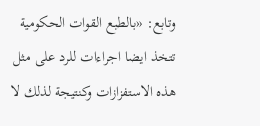وتابع: «بالطبع القوات الحكومية تتخذ ايضا اجراءات للرد على مثل هذه الاستفزازات وكنتيجة لذلك لا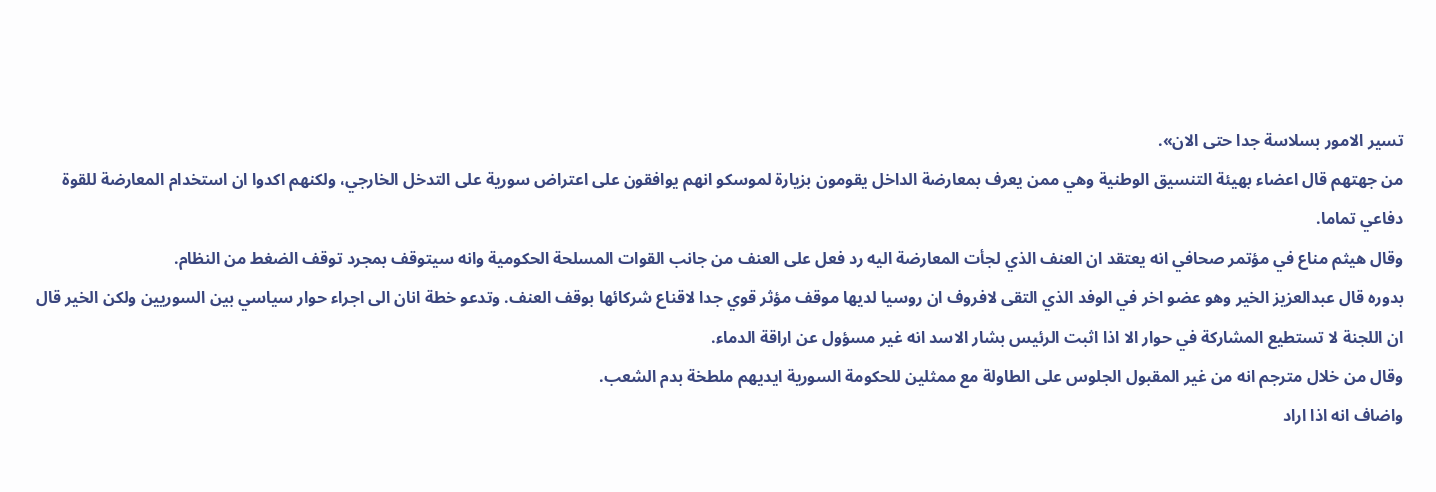تسير الامور بسلاسة جدا حتى الان».
من جهتهم قال اعضاء بهيئة التنسيق الوطنية وهي ممن يعرف بمعارضة الداخل يقومون بزيارة لموسكو انهم يوافقون على اعتراض سورية على التدخل الخارجي، ولكنهم اكدوا ان استخدام المعارضة للقوة دفاعي تماما.
وقال هيثم مناع في مؤتمر صحافي انه يعتقد ان العنف الذي لجأت المعارضة اليه رد فعل على العنف من جانب القوات المسلحة الحكومية وانه سيتوقف بمجرد توقف الضغط من النظام.
بدوره قال عبدالعزيز الخير وهو عضو اخر في الوفد الذي التقى لافروف ان روسيا لديها موقف مؤثر قوي جدا لاقناع شركائها بوقف العنف. وتدعو خطة انان الى اجراء حوار سياسي بين السوريين ولكن الخير قال ان اللجنة لا تستطيع المشاركة في حوار الا اذا اثبت الرئيس بشار الاسد انه غير مسؤول عن اراقة الدماء.
وقال من خلال مترجم انه من غير المقبول الجلوس على الطاولة مع ممثلين للحكومة السورية ايديهم ملطخة بدم الشعب.
واضاف انه اذا اراد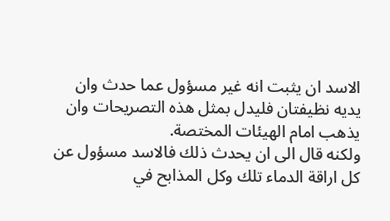الاسد ان يثبت انه غير مسؤول عما حدث وان يديه نظيفتان فليدل بمثل هذه التصريحات وان يذهب امام الهيئات المختصة.
ولكنه قال الى ان يحدث ذلك فالاسد مسؤول عن كل اراقة الدماء تلك وكل المذابح في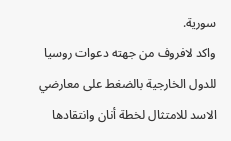سورية.
واكد لافروف من جهته دعوات روسيا للدول الخارجية بالضغط على معارضي الاسد للامتثال لخطة أنان وانتقادها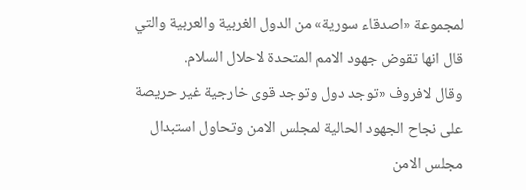لمجموعة «اصدقاء سورية» من الدول الغربية والعربية والتي قال انها تقوض جهود الامم المتحدة لاحلال السلام.
وقال لافروف «توجد دول وتوجد قوى خارجية غير حريصة على نجاح الجهود الحالية لمجلس الامن وتحاول استبدال مجلس الامن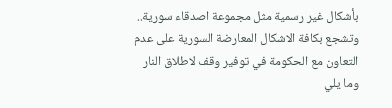بأشكال غير رسمية مثل مجموعة اصدقاء سورية.. وتشجع بكافة الاشكال المعارضة السورية على عدم التعاون مع الحكومة في توفير وقف لاطلاق النار وما يلي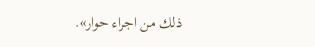ذلك من اجراء حوار».